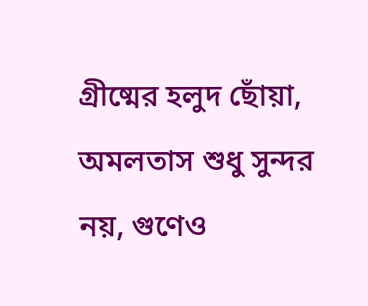গ্রীষ্মের হলুদ ছোঁয়া, অমলতাস শুধু সুন্দর নয়, গুণেও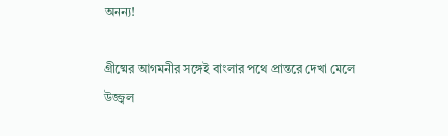অনন্য!

গ্রীষ্মের আগমনীর সঙ্গেই বাংলার পথে প্রান্তরে দেখা মেলে উজ্জ্বল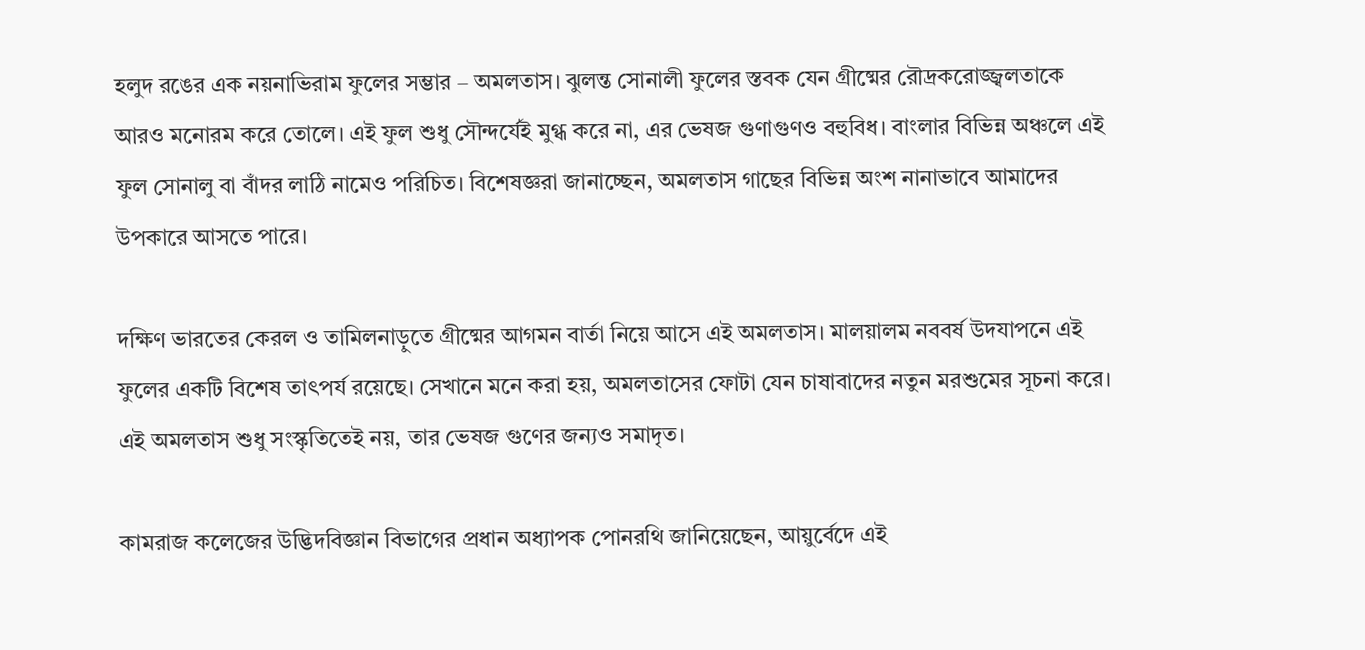হলুদ রঙের এক নয়নাভিরাম ফুলের সম্ভার – অমলতাস। ঝুলন্ত সোনালী ফুলের স্তবক যেন গ্রীষ্মের রৌদ্রকরোজ্জ্বলতাকে আরও মনোরম করে তোলে। এই ফুল শুধু সৌন্দর্যেই মুগ্ধ করে না, এর ভেষজ গুণাগুণও বহুবিধ। বাংলার বিভিন্ন অঞ্চলে এই ফুল সোনালু বা বাঁদর লাঠি নামেও পরিচিত। বিশেষজ্ঞরা জানাচ্ছেন, অমলতাস গাছের বিভিন্ন অংশ নানাভাবে আমাদের উপকারে আসতে পারে।

দক্ষিণ ভারতের কেরল ও তামিলনাড়ুতে গ্রীষ্মের আগমন বার্তা নিয়ে আসে এই অমলতাস। মালয়ালম নববর্ষ উদযাপনে এই ফুলের একটি বিশেষ তাৎপর্য রয়েছে। সেখানে মনে করা হয়, অমলতাসের ফোটা যেন চাষাবাদের নতুন মরশুমের সূচনা করে। এই অমলতাস শুধু সংস্কৃতিতেই নয়, তার ভেষজ গুণের জন্যও সমাদৃত।

কামরাজ কলেজের উদ্ভিদবিজ্ঞান বিভাগের প্রধান অধ্যাপক পোনরথি জানিয়েছেন, আয়ুর্বেদে এই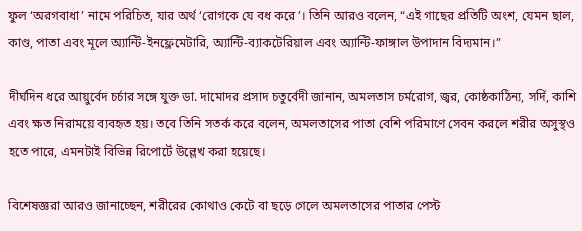ফুল ‘অরগবাধা’ নামে পরিচিত, যার অর্থ ‘রোগকে যে বধ করে’। তিনি আরও বলেন, “এই গাছের প্রতিটি অংশ, যেমন ছাল, কাণ্ড, পাতা এবং মূলে অ্যান্টি-ইনফ্লেমেটারি, অ্যান্টি-ব্যাকটেরিয়াল এবং অ্যান্টি-ফাঙ্গাল উপাদান বিদ্যমান।”

দীর্ঘদিন ধরে আয়ুর্বেদ চর্চার সঙ্গে যুক্ত ডা. দামোদর প্রসাদ চতুর্বেদী জানান, অমলতাস চর্মরোগ, জ্বর, কোষ্ঠকাঠিন্য, সর্দি, কাশি এবং ক্ষত নিরাময়ে ব্যবহৃত হয়। তবে তিনি সতর্ক করে বলেন, অমলতাসের পাতা বেশি পরিমাণে সেবন করলে শরীর অসুস্থও হতে পারে, এমনটাই বিভিন্ন রিপোর্টে উল্লেখ করা হয়েছে।

বিশেষজ্ঞরা আরও জানাচ্ছেন, শরীরের কোথাও কেটে বা ছড়ে গেলে অমলতাসের পাতার পেস্ট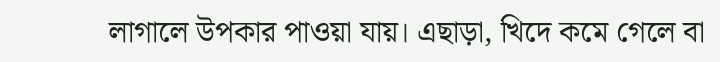লাগালে উপকার পাওয়া যায়। এছাড়া, খিদে কমে গেলে বা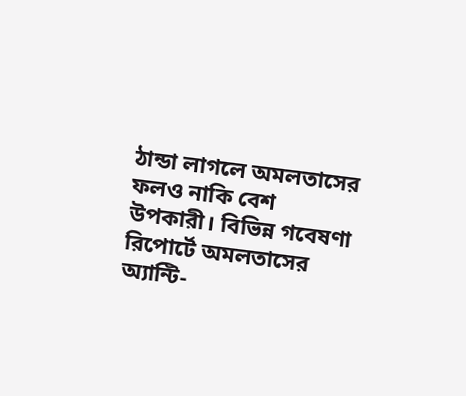ঠান্ডা লাগলে অমলতাসের ফলও নাকি বেশ উপকারী। বিভিন্ন গবেষণা রিপোর্টে অমলতাসের অ্যান্টি-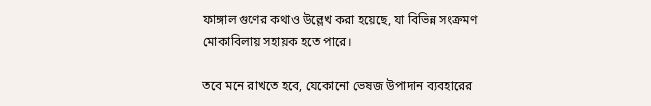ফাঙ্গাল গুণের কথাও উল্লেখ করা হয়েছে, যা বিভিন্ন সংক্রমণ মোকাবিলায় সহায়ক হতে পারে।

তবে মনে রাখতে হবে, যেকোনো ভেষজ উপাদান ব্যবহারের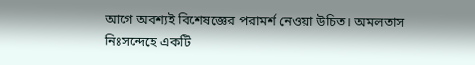আগে অবশ্যই বিশেষজ্ঞের পরামর্শ নেওয়া উচিত। অমলতাস নিঃসন্দেহে একটি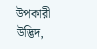উপকারী উদ্ভিদ,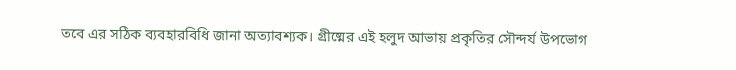তবে এর সঠিক ব্যবহারবিধি জানা অত্যাবশ্যক। গ্রীষ্মের এই হলুদ আভায় প্রকৃতির সৌন্দর্য উপভোগ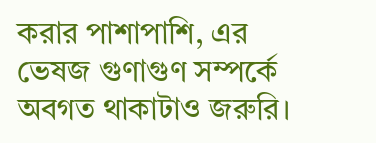করার পাশাপাশি, এর ভেষজ গুণাগুণ সম্পর্কে অবগত থাকাটাও জরুরি।